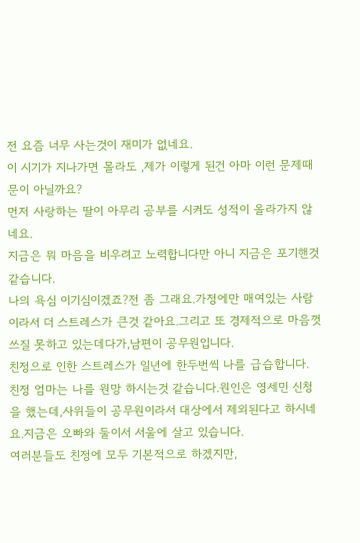전 요즘 너무 사는것이 재미가 없네요.
이 시기가 지나가면 몰라도 ,제가 이렇게 된건 아마 이런 문제때문이 아닐까요?
먼저 사랑하는 딸이 아무리 공부를 시켜도 성적이 올라가지 않네요.
지금은 뭐 마음을 비우려고 노력합니다만 아니 지금은 포기핸것같습니다.
나의 욕심 이기심이겠죠?전 좀 그래요.가정에만 매여있는 사람이라서 더 스트레스가 큰것 같아요.그리고 또 경제적으로 마음껏 쓰질 못하고 있는데다가,남편이 공무원입니다.
친정으로 인한 스트레스가 일년에 한두번씩 나를 급습합니다.
친정 엄마는 나를 원망 하시는것 같습니다.원인은 영세민 신청을 했는데,사위들이 공무원이라서 대상에서 제외된다고 하시네요.지금은 오빠와 둘이서 서울에 살고 있습니다.
여러분들도 친정에 모두 기본적으로 하겠지만,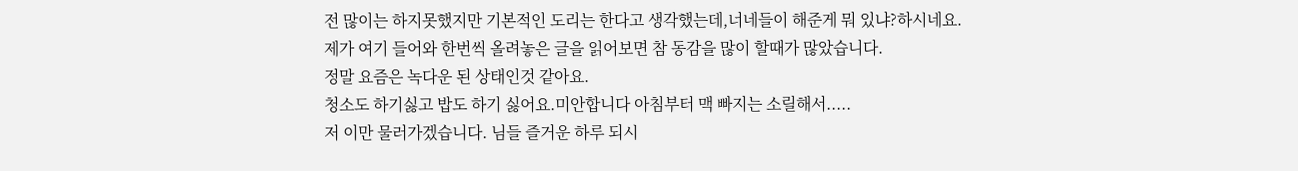전 많이는 하지못했지만 기본적인 도리는 한다고 생각했는데,너네들이 해준게 뭐 있냐?하시네요.
제가 여기 들어와 한번씩 올려놓은 글을 읽어보면 참 동감을 많이 할때가 많았습니다.
정말 요즘은 녹다운 된 상태인것 같아요.
청소도 하기싫고 밥도 하기 싫어요.미안합니다 아침부터 맥 빠지는 소릴해서.....
저 이만 물러가겠습니다. 님들 즐거운 하루 되시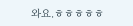와요.ㅎㅎㅎㅎㅎ